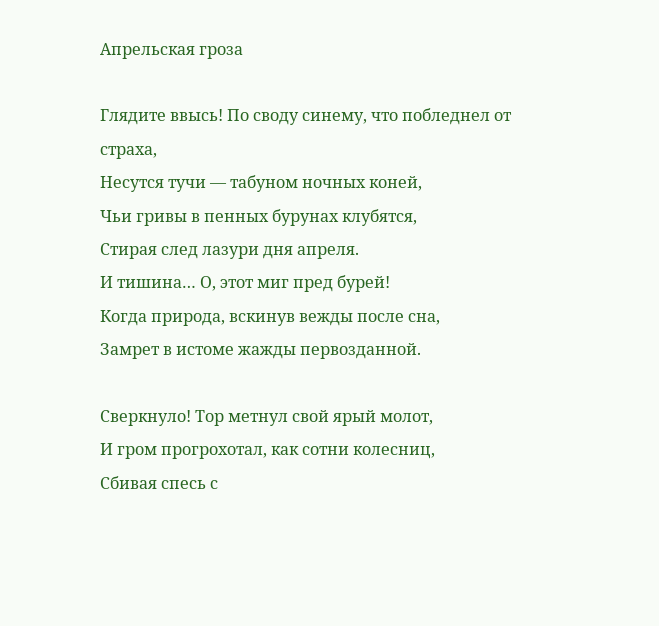Апрельская гроза

Глядите ввысь! По своду синему, что побледнел от страха,
Несутся тучи — табуном ночных коней,
Чьи гривы в пенных бурунах клубятся,
Стирая след лазури дня апреля.
И тишина… О, этот миг пред бурей!
Когда природа, вскинув вежды после сна,
Замрет в истоме жажды первозданной.

Сверкнуло! Тор метнул свой ярый молот,
И гром прогрохотал, как сотни колесниц,
Сбивая спесь с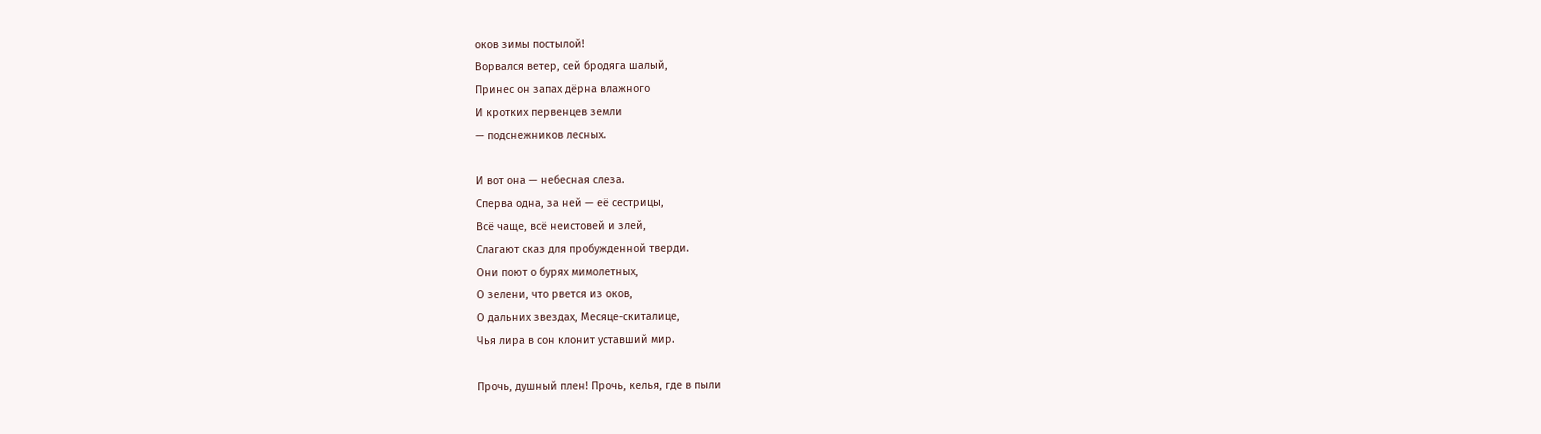оков зимы постылой!
Ворвался ветер, сей бродяга шалый,
Принес он запах дёрна влажного
И кротких первенцев земли
— подснежников лесных.

И вот она — небесная слеза.
Сперва одна, за ней — её сестрицы,
Всё чаще, всё неистовей и злей,
Слагают сказ для пробужденной тверди.
Они поют о бурях мимолетных,
О зелени, что рвется из оков,
О дальних звездах, Месяце-скиталице,
Чья лира в сон клонит уставший мир.

Прочь, душный плен! Прочь, келья, где в пыли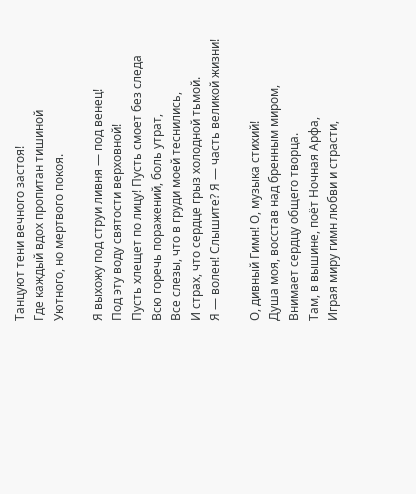Танцуют тени вечного застоя!
Где каждый вдох пропитан тишиной
Уютного, но мертвого покоя.

Я выхожу под струи ливня — под венец!
Под эту воду святости верховной!
Пусть хлещет по лицу! Пусть смоет без следа
Всю горечь поражений, боль утрат,
Все слезы, что в груди моей теснились,
И страх, что сердце грыз холодной тьмой.
Я — волен! Слышите? Я — часть великой жизни!

О, дивный Гимн! О, музыка стихий!
Душа моя, восстав над бренным миром,
Внимает сердцу общего творца.
Там, в вышине, поёт Ночная Арфа,
Играя миру гимн любви и страсти,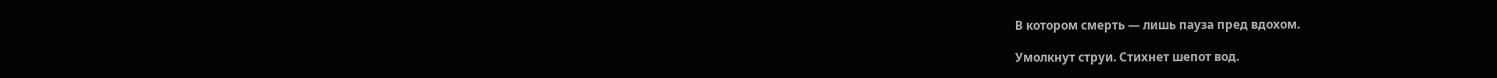В котором смерть — лишь пауза пред вдохом.

Умолкнут струи. Стихнет шепот вод.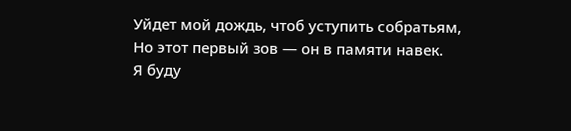Уйдет мой дождь, чтоб уступить собратьям,
Но этот первый зов — он в памяти навек.
Я буду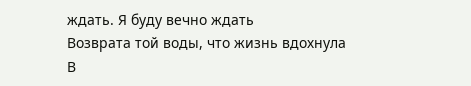ждать. Я буду вечно ждать
Возврата той воды, что жизнь вдохнула
В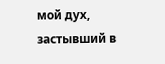мой дух, застывший в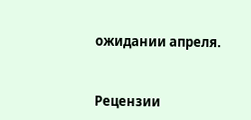ожидании апреля.


Рецензии